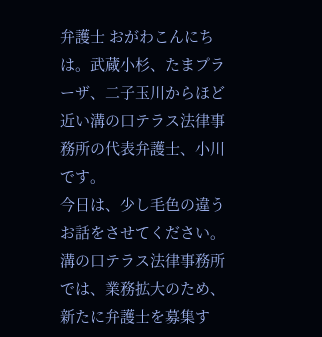弁護士 おがわこんにちは。武蔵小杉、たまプラーザ、二子玉川からほど近い溝の口テラス法律事務所の代表弁護士、小川です。
今日は、少し毛色の違うお話をさせてください。
溝の口テラス法律事務所では、業務拡大のため、新たに弁護士を募集す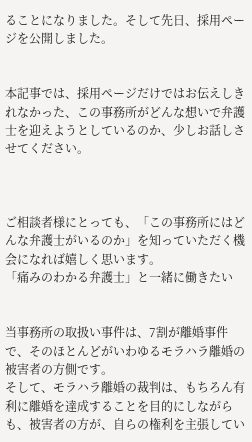ることになりました。そして先日、採用ページを公開しました。


本記事では、採用ページだけではお伝えしきれなかった、この事務所がどんな想いで弁護士を迎えようとしているのか、少しお話しさせてください。



ご相談者様にとっても、「この事務所にはどんな弁護士がいるのか」を知っていただく機会になれば嬉しく思います。
「痛みのわかる弁護士」と一緒に働きたい


当事務所の取扱い事件は、7割が離婚事件で、そのほとんどがいわゆるモラハラ離婚の被害者の方側です。
そして、モラハラ離婚の裁判は、もちろん有利に離婚を達成することを目的にしながらも、被害者の方が、自らの権利を主張してい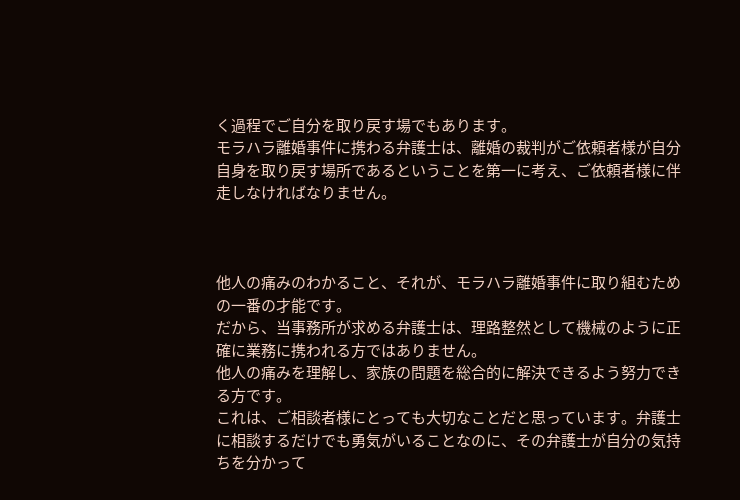く過程でご自分を取り戻す場でもあります。
モラハラ離婚事件に携わる弁護士は、離婚の裁判がご依頼者様が自分自身を取り戻す場所であるということを第一に考え、ご依頼者様に伴走しなければなりません。



他人の痛みのわかること、それが、モラハラ離婚事件に取り組むための一番の才能です。
だから、当事務所が求める弁護士は、理路整然として機械のように正確に業務に携われる方ではありません。
他人の痛みを理解し、家族の問題を総合的に解決できるよう努力できる方です。
これは、ご相談者様にとっても大切なことだと思っています。弁護士に相談するだけでも勇気がいることなのに、その弁護士が自分の気持ちを分かって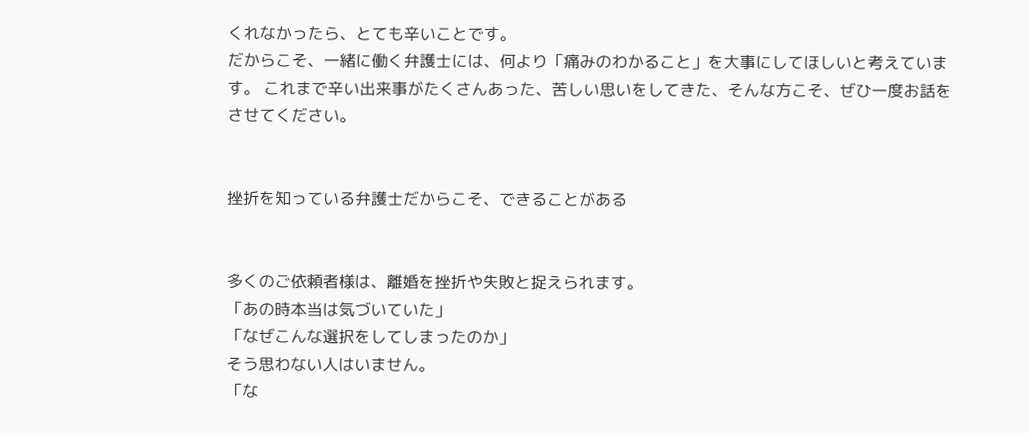くれなかったら、とても辛いことです。
だからこそ、一緒に働く弁護士には、何より「痛みのわかること」を大事にしてほしいと考えています。 これまで辛い出来事がたくさんあった、苦しい思いをしてきた、そんな方こそ、ぜひ一度お話をさせてください。


挫折を知っている弁護士だからこそ、できることがある


多くのご依頼者様は、離婚を挫折や失敗と捉えられます。
「あの時本当は気づいていた」
「なぜこんな選択をしてしまったのか」
そう思わない人はいません。
「な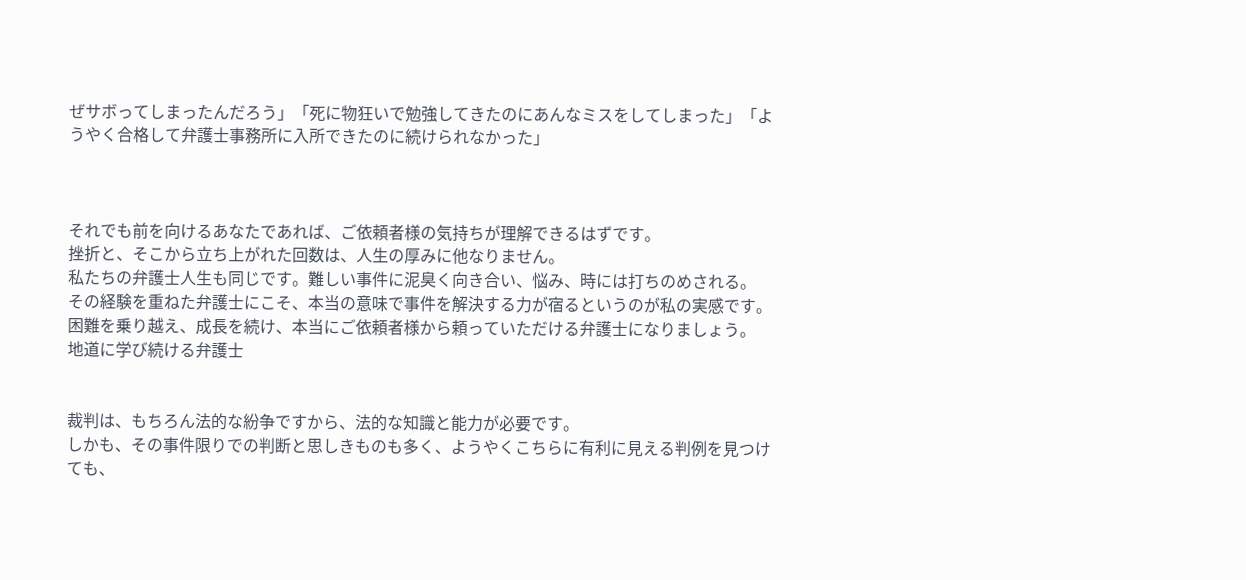ぜサボってしまったんだろう」「死に物狂いで勉強してきたのにあんなミスをしてしまった」「ようやく合格して弁護士事務所に入所できたのに続けられなかった」



それでも前を向けるあなたであれば、ご依頼者様の気持ちが理解できるはずです。
挫折と、そこから立ち上がれた回数は、人生の厚みに他なりません。
私たちの弁護士人生も同じです。難しい事件に泥臭く向き合い、悩み、時には打ちのめされる。
その経験を重ねた弁護士にこそ、本当の意味で事件を解決する力が宿るというのが私の実感です。 困難を乗り越え、成長を続け、本当にご依頼者様から頼っていただける弁護士になりましょう。
地道に学び続ける弁護士


裁判は、もちろん法的な紛争ですから、法的な知識と能力が必要です。
しかも、その事件限りでの判断と思しきものも多く、ようやくこちらに有利に見える判例を見つけても、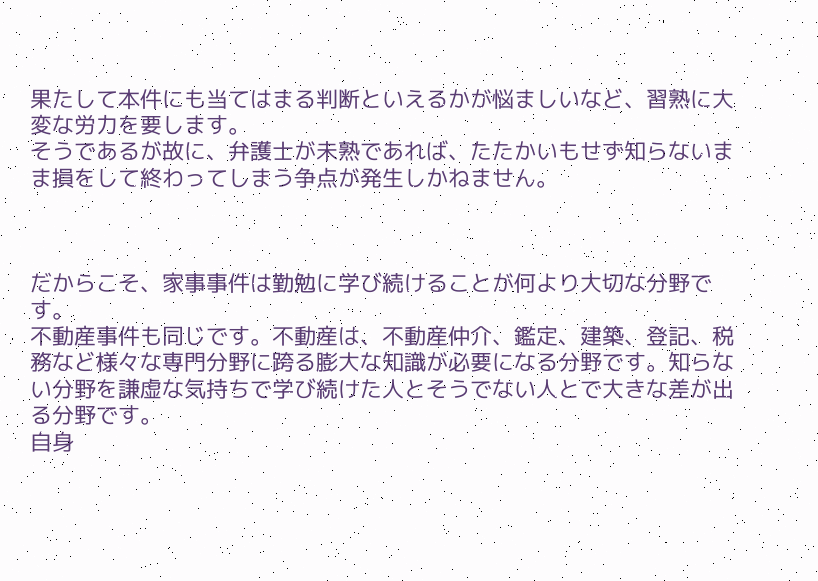果たして本件にも当てはまる判断といえるかが悩ましいなど、習熟に大変な労力を要します。
そうであるが故に、弁護士が未熟であれば、たたかいもせず知らないまま損をして終わってしまう争点が発生しかねません。



だからこそ、家事事件は勤勉に学び続けることが何より大切な分野です。
不動産事件も同じです。不動産は、不動産仲介、鑑定、建築、登記、税務など様々な専門分野に跨る膨大な知識が必要になる分野です。知らない分野を謙虚な気持ちで学び続けた人とそうでない人とで大きな差が出る分野です。
自身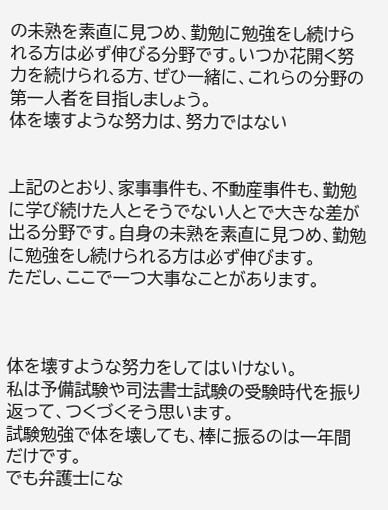の未熟を素直に見つめ、勤勉に勉強をし続けられる方は必ず伸びる分野です。いつか花開く努力を続けられる方、ぜひ一緒に、これらの分野の第一人者を目指しましょう。
体を壊すような努力は、努力ではない


上記のとおり、家事事件も、不動産事件も、勤勉に学び続けた人とそうでない人とで大きな差が出る分野です。自身の未熟を素直に見つめ、勤勉に勉強をし続けられる方は必ず伸びます。
ただし、ここで一つ大事なことがあります。



体を壊すような努力をしてはいけない。
私は予備試験や司法書士試験の受験時代を振り返って、つくづくそう思います。
試験勉強で体を壊しても、棒に振るのは一年間だけです。
でも弁護士にな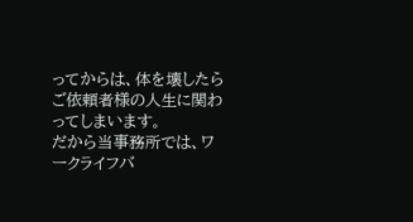ってからは、体を壊したらご依頼者様の人生に関わってしまいます。
だから当事務所では、ワークライフバ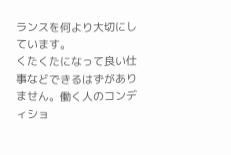ランスを何より大切にしています。
くたくたになって良い仕事などできるはずがありません。働く人のコンディショ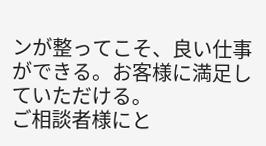ンが整ってこそ、良い仕事ができる。お客様に満足していただける。
ご相談者様にと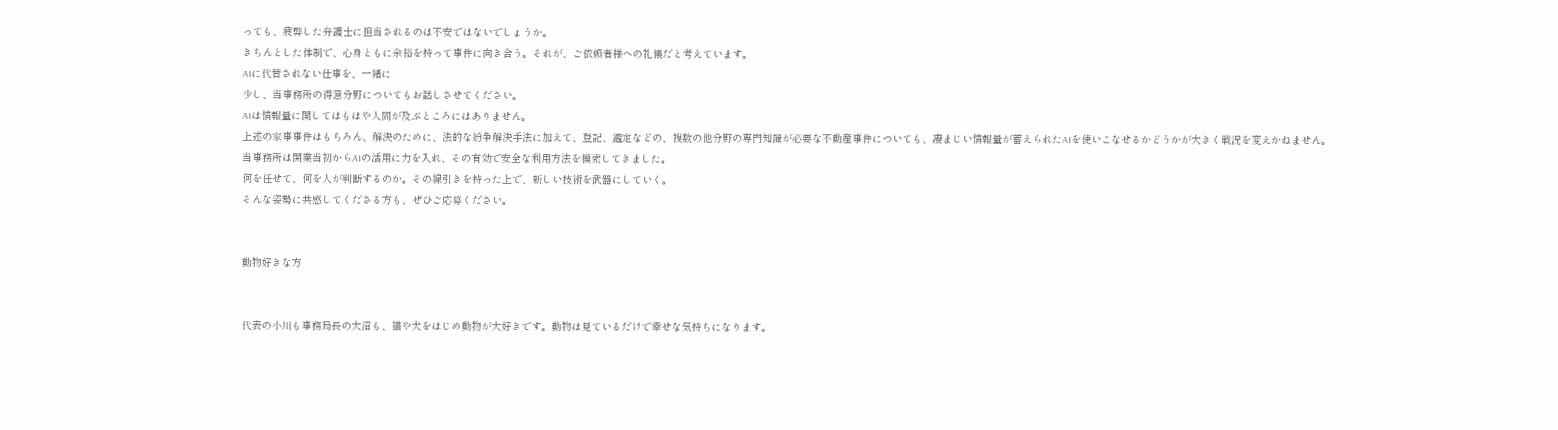っても、疲弊した弁護士に担当されるのは不安ではないでしょうか。
きちんとした体制で、心身ともに余裕を持って事件に向き合う。それが、ご依頼者様への礼儀だと考えています。
AIに代替されない仕事を、一緒に
少し、当事務所の得意分野についてもお話しさせてください。
AIは情報量に関してはもはや人間が及ぶところにはありません。
上述の家事事件はもちろん、解決のために、法的な紛争解決手法に加えて、登記、鑑定などの、複数の他分野の専門知識が必要な不動産事件についても、凄まじい情報量が蓄えられたAIを使いこなせるかどうかが大きく戦況を変えかねません。
当事務所は開業当初からAIの活用に力を入れ、その有効で安全な利用方法を模索してきました。
何を任せて、何を人が判断するのか。その線引きを持った上で、新しい技術を武器にしていく。
そんな姿勢に共感してくださる方も、ぜひご応募ください。


動物好きな方


代表の小川も事務局長の大沼も、猫や犬をはじめ動物が大好きです。動物は見ているだけで幸せな気持ちになります。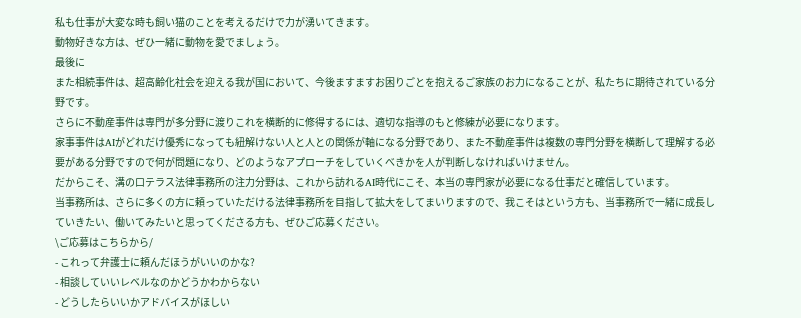私も仕事が大変な時も飼い猫のことを考えるだけで力が湧いてきます。
動物好きな方は、ぜひ一緒に動物を愛でましょう。
最後に
また相続事件は、超高齢化社会を迎える我が国において、今後ますますお困りごとを抱えるご家族のお力になることが、私たちに期待されている分野です。
さらに不動産事件は専門が多分野に渡りこれを横断的に修得するには、適切な指導のもと修練が必要になります。
家事事件はAIがどれだけ優秀になっても紐解けない人と人との関係が軸になる分野であり、また不動産事件は複数の専門分野を横断して理解する必要がある分野ですので何が問題になり、どのようなアプローチをしていくべきかを人が判断しなければいけません。
だからこそ、溝の口テラス法律事務所の注力分野は、これから訪れるAI時代にこそ、本当の専門家が必要になる仕事だと確信しています。
当事務所は、さらに多くの方に頼っていただける法律事務所を目指して拡大をしてまいりますので、我こそはという方も、当事務所で一緒に成長していきたい、働いてみたいと思ってくださる方も、ぜひご応募ください。
\ご応募はこちらから/
- これって弁護士に頼んだほうがいいのかな?
- 相談していいレベルなのかどうかわからない
- どうしたらいいかアドバイスがほしい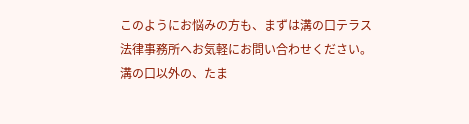このようにお悩みの方も、まずは溝の口テラス法律事務所へお気軽にお問い合わせください。
溝の口以外の、たま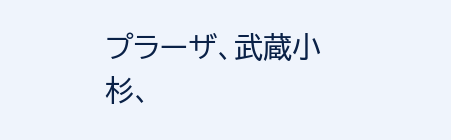プラーザ、武蔵小杉、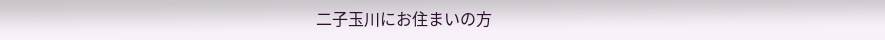二子玉川にお住まいの方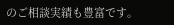のご相談実績も豊富です。